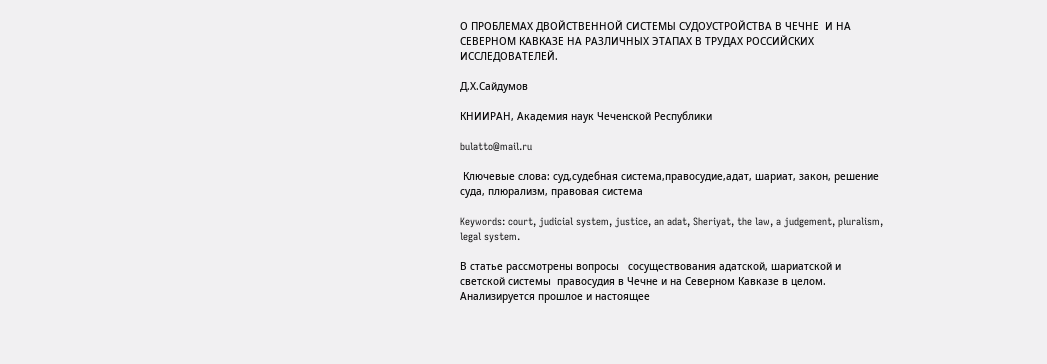О ПРОБЛЕМАХ ДВОЙСТВЕННОЙ СИСТЕМЫ СУДОУСТРОЙСТВА В ЧЕЧНЕ  И НА СЕВЕРНОМ КАВКАЗЕ НА РАЗЛИЧНЫХ ЭТАПАХ В ТРУДАХ РОССИЙСКИХ ИССЛЕДОВАТЕЛЕЙ.

Д.Х.Сайдумов

КНИИРАН, Академия наук Чеченской Республики

bulatto@mail.ru

 Ключевые слова: суд,судебная система,правосудие,адат, шариат, закон, решение суда, плюрализм, правовая система

Keywords: court, judicial system, justice, an adat, Sheriyat, the law, a judgement, pluralism, legal system.

В статье рассмотрены вопросы   сосуществования адатской, шариатской и светской системы  правосудия в Чечне и на Северном Кавказе в целом. Анализируется прошлое и настоящее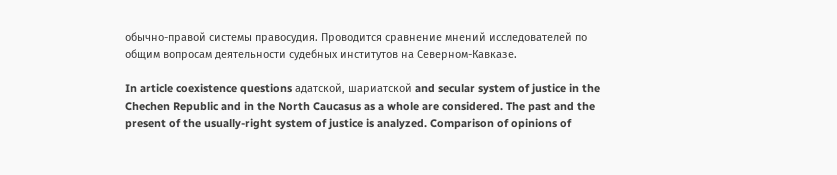обычно-правой системы правосудия. Проводится сравнение мнений исследователей по общим вопросам деятельности судебных институтов на Северном-Кавказе.

In article coexistence questions адатской, шариатской and secular system of justice in the Chechen Republic and in the North Caucasus as a whole are considered. The past and the present of the usually-right system of justice is analyzed. Comparison of opinions of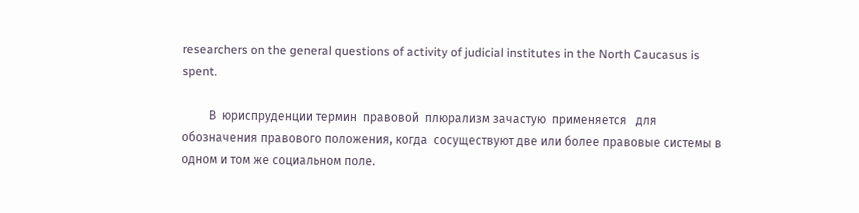researchers on the general questions of activity of judicial institutes in the North Caucasus is spent.

         В  юриспруденции термин  правовой  плюрализм зачастую  применяется   для обозначения правового положения, когда  сосуществуют две или более правовые системы в одном и том же социальном поле.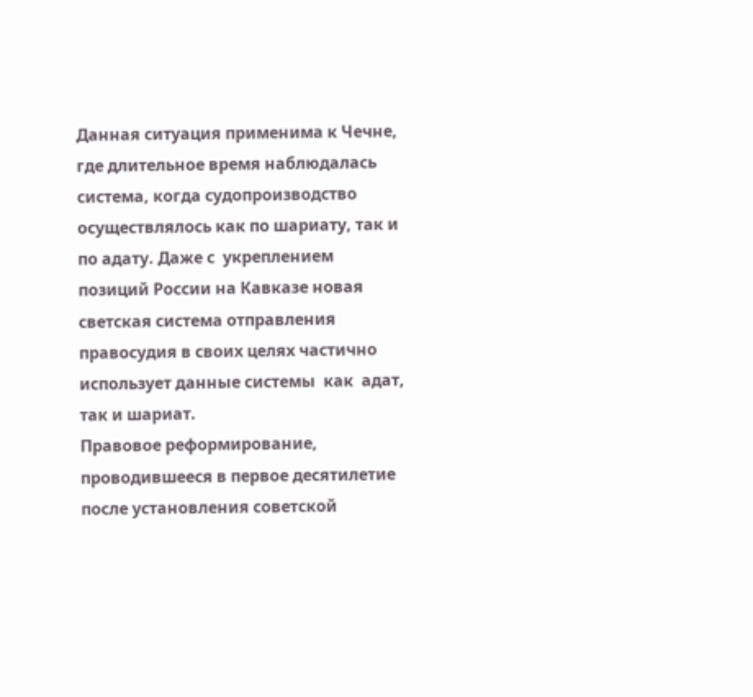Данная ситуация применима к Чечне, где длительное время наблюдалась система, когда судопроизводство осуществлялось как по шариату, так и по адату. Даже с  укреплением позиций России на Кавказе новая светская система отправления правосудия в своих целях частично использует данные системы  как  адат, так и шариат.                                                                                                                                      Правовое реформирование, проводившееся в первое десятилетие после установления советской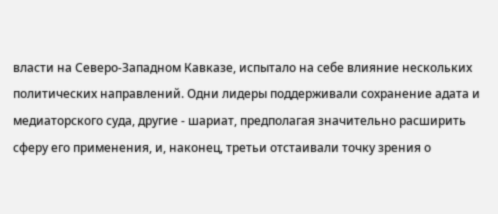власти на Северо-Западном Кавказе, испытало на себе влияние нескольких политических направлений. Одни лидеры поддерживали сохранение адата и медиаторского суда, другие - шариат, предполагая значительно расширить сферу его применения, и, наконец, третьи отстаивали точку зрения о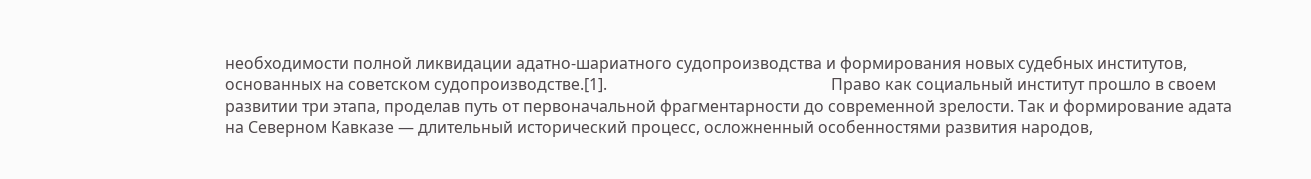необходимости полной ликвидации адатно-шариатного судопроизводства и формирования новых судебных институтов, основанных на советском судопроизводстве.[1].                                                        Право как социальный институт прошло в своем развитии три этапа, проделав путь от первоначальной фрагментарности до современной зрелости. Так и формирование адата на Северном Кавказе — длительный исторический процесс, осложненный особенностями развития народов,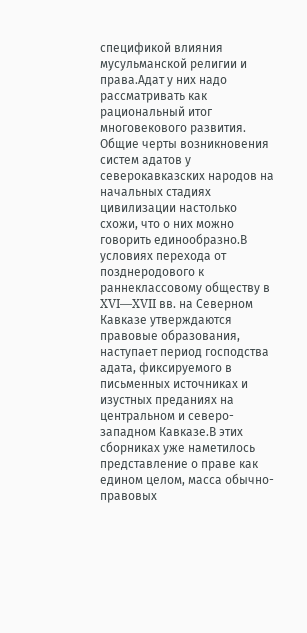спецификой влияния мусульманской религии и права.Адат у них надо рассматривать как рациональный итог многовекового развития. Общие черты возникновения систем адатов у северокавказских народов на начальных стадиях цивилизации настолько схожи, что о них можно говорить единообразно.В условиях перехода от позднеродового к раннеклассовому обществу в XVI—XVII вв. на Северном Кавказе утверждаются правовые образования, наступает период господства адата, фиксируемого в письменных источниках и изустных преданиях на центральном и северо-западном Кавказе.В этих сборниках уже наметилось представление о праве как едином целом, масса обычно-правовых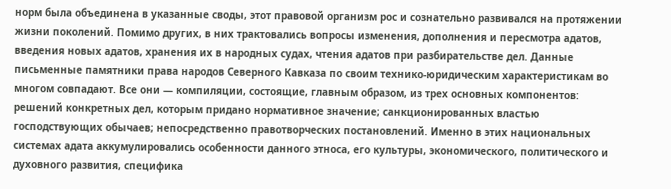норм была объединена в указанные своды, этот правовой организм рос и сознательно развивался на протяжении жизни поколений. Помимо других, в них трактовались вопросы изменения, дополнения и пересмотра адатов, введения новых адатов, хранения их в народных судах, чтения адатов при разбирательстве дел. Данные письменные памятники права народов Северного Кавказа по своим технико-юридическим характеристикам во многом совпадают. Все они — компиляции, состоящие, главным образом, из трех основных компонентов: решений конкретных дел, которым придано нормативное значение; санкционированных властью господствующих обычаев; непосредственно правотворческих постановлений. Именно в этих национальных системах адата аккумулировались особенности данного этноса, его культуры, экономического, политического и духовного развития, специфика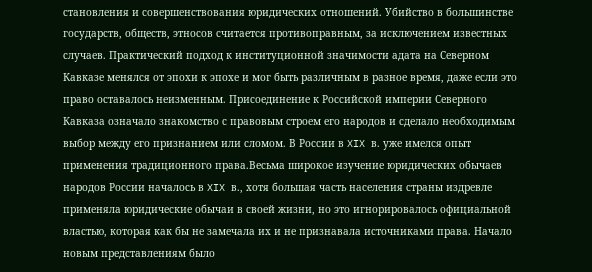становления и совершенствования юридических отношений. Убийство в большинстве государств, обществ, этносов считается противоправным, за исключением известных случаев. Практический подход к институционной значимости адата на Северном Кавказе менялся от эпохи к эпохе и мог быть различным в разное время, даже если это право оставалось неизменным. Присоединение к Российской империи Северного Кавказа означало знакомство с правовым строем его народов и сделало необходимым выбор между его признанием или сломом. В России в XIX в. уже имелся опыт применения традиционного права.Весьма широкое изучение юридических обычаев народов России началось в XIX в., хотя большая часть населения страны издревле применяла юридические обычаи в своей жизни, но это игнорировалось официальной властью, которая как бы не замечала их и не признавала источниками права. Начало новым представлениям было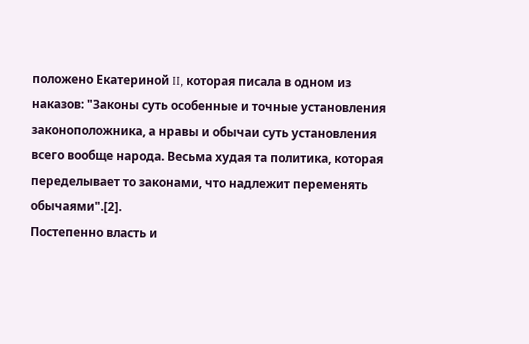положено Екатериной II, которая писала в одном из наказов: "Законы суть особенные и точные установления законоположника, а нравы и обычаи суть установления всего вообще народа. Весьма худая та политика, которая переделывает то законами, что надлежит переменять обычаями".[2].                                                                                                                    Постепенно власть и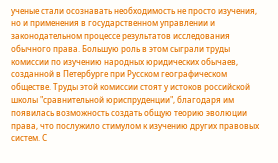ученые стали осознавать необходимость не просто изучения, но и применения в государственном управлении и законодательном процессе результатов исследования обычного права. Большую роль в этом сыграли труды комиссии по изучению народных юридических обычаев, созданной в Петербурге при Русском географическом обществе. Труды этой комиссии стоят у истоков российской школы "сравнительной юриспруденции", благодаря им появилась возможность создать общую теорию эволюции права, что послужило стимулом к изучению других правовых систем. С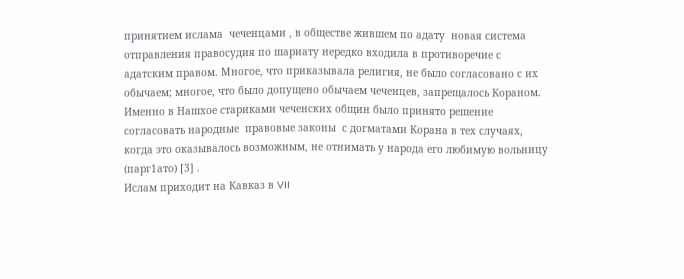принятием ислама  чеченцами , в обществе жившем по адату  новая система отправления правосудия по шариату нередко входила в противоречие с адатским правом. Многое, что приказывала религия, не было согласовано с их обычаем; многое, что было допущено обычаем чеченцев, запрещалось Кораном. Именно в Нашхое стариками чеченских общин было принято решение согласовать народные  правовые законы  с догматами Корана в тех случаях, когда это оказывалось возможным, не отнимать у народа его любимую вольницу (парг1ато) [3] .                                                                                                                                     Ислам приходит на Кавказ в VII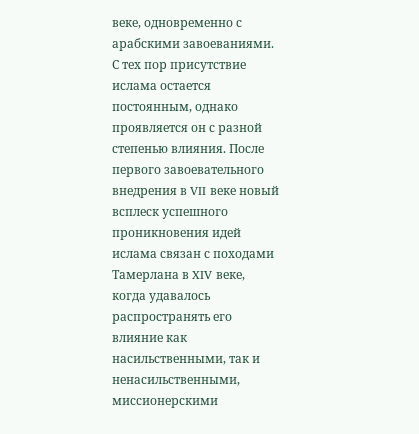веке, одновременно с арабскими завоеваниями. С тех пор присутствие ислама остается постоянным, однако проявляется он с разной степенью влияния. После первого завоевательного внедрения в VII веке новый всплеск успешного проникновения идей ислама связан с походами Тамерлана в XIV веке, когда удавалось распространять его влияние как насильственными, так и ненасильственными, миссионерскими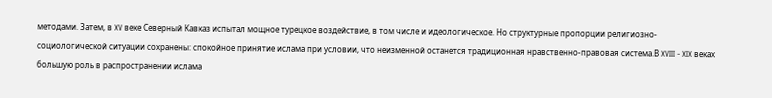методами. Затем, в XV веке Северный Кавказ испытал мощное турецкое воздействие, в том числе и идеологическое. Но структурные пропорции религиозно-социологической ситуации сохранены: спокойное принятие ислама при условии, что неизменной останется традиционная нравственно-правовая система.В XVIII - XIX веках большую роль в распространении ислама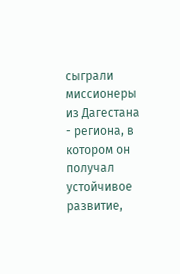сыграли миссионеры из Дагестана - региона, в котором он получал устойчивое развитие,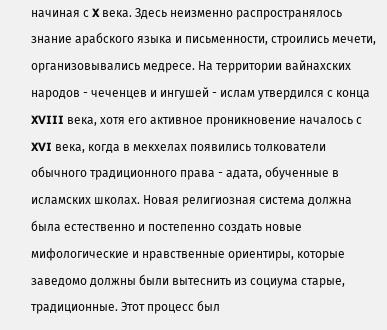начиная с X века. Здесь неизменно распространялось знание арабского языка и письменности, строились мечети, организовывались медресе. На территории вайнахских народов - чеченцев и ингушей - ислам утвердился с конца XVIII века, хотя его активное проникновение началось с XVI века, когда в мекхелах появились толкователи обычного традиционного права - адата, обученные в исламских школах. Новая религиозная система должна была естественно и постепенно создать новые мифологические и нравственные ориентиры, которые заведомо должны были вытеснить из социума старые, традиционные. Этот процесс был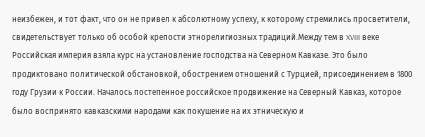неизбежен, и тот факт, что он не привел к абсолютному успеху, к которому стремились просветители, свидетельствует только об особой крепости этнорелигиозных традиций.Между тем в XVIII веке Российская империя взяла курс на установление господства на Северном Кавказе. Это было продиктовано политической обстановкой, обострением отношений с Турцией, присоединением в 1800 году Грузии к России. Началось постепенное российское продвижение на Северный Кавказ, которое было воспринято кавказскими народами как покушение на их этническую и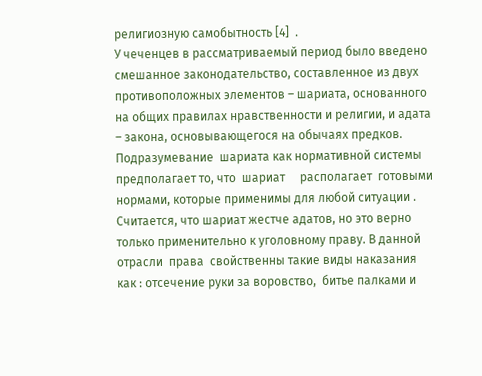религиозную самобытность [4]  .                                                                               У чеченцев в рассматриваемый период было введено смешанное законодательство, составленное из двух противоположных элементов – шариата, основанного на общих правилах нравственности и религии, и адата – закона, основывающегося на обычаях предков.                                                                                                                                 Подразумевание  шариата как нормативной системы предполагает то, что  шариат     располагает  готовыми нормами, которые применимы для любой ситуации .  Считается, что шариат жестче адатов, но это верно только применительно к уголовному праву. В данной отрасли  права  свойственны такие виды наказания как : отсечение руки за воровство,  битье палками и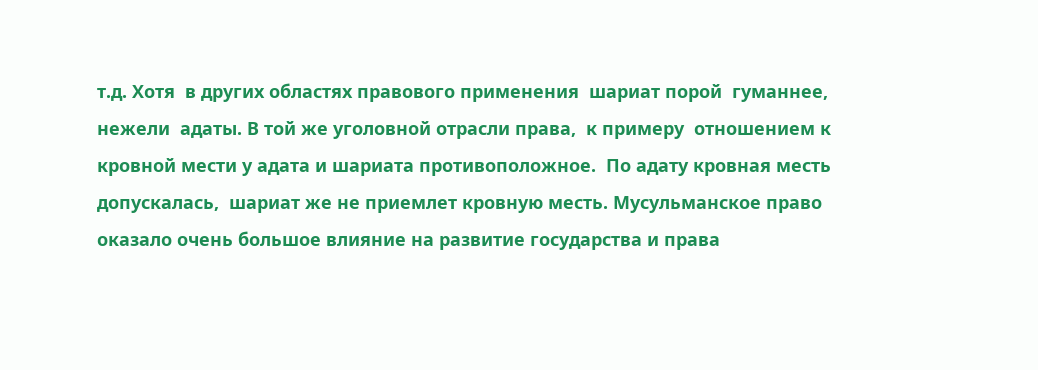т.д. Хотя  в других областях правового применения  шариат порой  гуманнее, нежели  адаты. В той же уголовной отрасли права,  к примеру  отношением к кровной мести у адата и шариата противоположное.  По адату кровная месть допускалась,  шариат же не приемлет кровную месть. Мусульманское право оказало очень большое влияние на развитие государства и права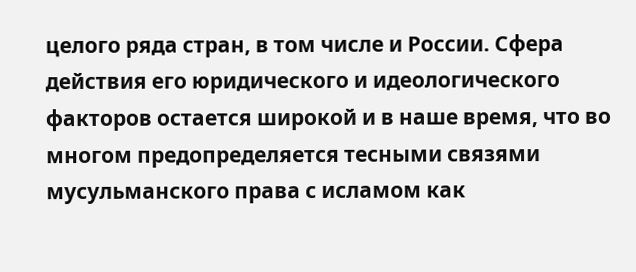целого ряда стран, в том числе и России. Сфера действия его юридического и идеологического факторов остается широкой и в наше время, что во многом предопределяется тесными связями мусульманского права с исламом как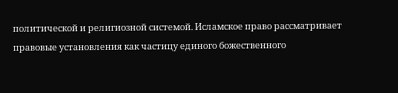политической и религиозной системой. Исламское право рассматривает правовые установления как частицу единого божественного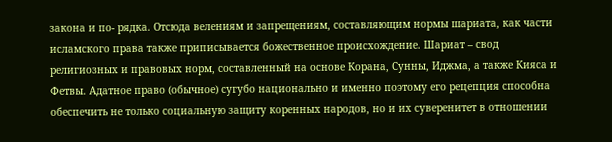закона и по- рядка. Отсюда велениям и запрещениям, составляющим нормы шариата, как части исламского права также приписывается божественное происхождение. Шариат – свод религиозных и правовых норм, составленный на основе Корана, Сунны, Иджма, а также Кияса и Фетвы. Адатное право (обычное) сугубо национально и именно поэтому его рецепция способна обеспечить не только социальную защиту коренных народов, но и их суверенитет в отношении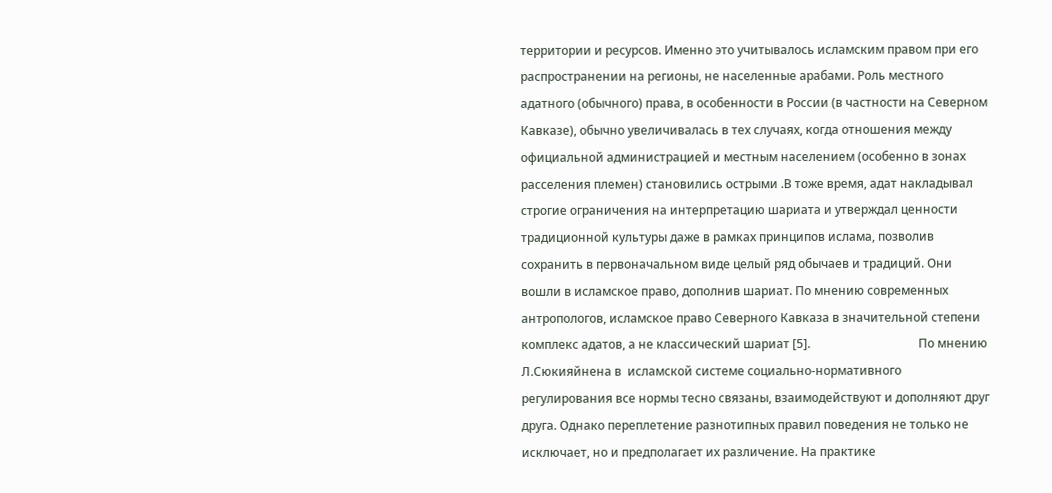территории и ресурсов. Именно это учитывалось исламским правом при его распространении на регионы, не населенные арабами. Роль местного адатного (обычного) права, в особенности в России (в частности на Северном Кавказе), обычно увеличивалась в тех случаях, когда отношения между официальной администрацией и местным населением (особенно в зонах расселения племен) становились острыми .В тоже время, адат накладывал строгие ограничения на интерпретацию шариата и утверждал ценности традиционной культуры даже в рамках принципов ислама, позволив сохранить в первоначальном виде целый ряд обычаев и традиций. Они вошли в исламское право, дополнив шариат. По мнению современных антропологов, исламское право Северного Кавказа в значительной степени комплекс адатов, а не классический шариат [5].                                    По мнению Л.Сюкияйнена в  исламской системе социально-нормативного регулирования все нормы тесно связаны, взаимодействуют и дополняют друг друга. Однако переплетение разнотипных правил поведения не только не исключает, но и предполагает их различение. На практике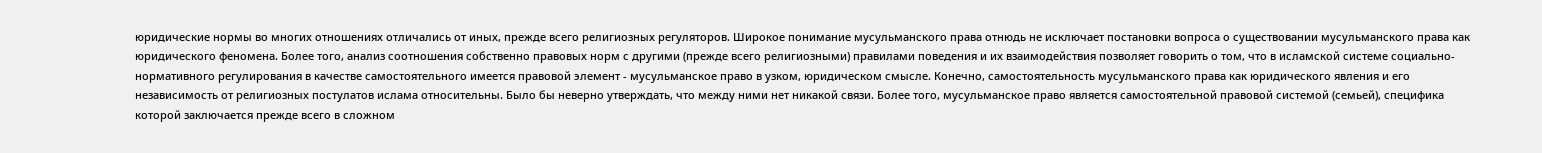юридические нормы во многих отношениях отличались от иных, прежде всего религиозных регуляторов. Широкое понимание мусульманского права отнюдь не исключает постановки вопроса о существовании мусульманского права как юридического феномена. Более того, анализ соотношения собственно правовых норм с другими (прежде всего религиозными) правилами поведения и их взаимодействия позволяет говорить о том, что в исламской системе социально-нормативного регулирования в качестве самостоятельного имеется правовой элемент - мусульманское право в узком, юридическом смысле. Конечно, самостоятельность мусульманского права как юридического явления и его независимость от религиозных постулатов ислама относительны. Было бы неверно утверждать, что между ними нет никакой связи. Более того, мусульманское право является самостоятельной правовой системой (семьей), специфика которой заключается прежде всего в сложном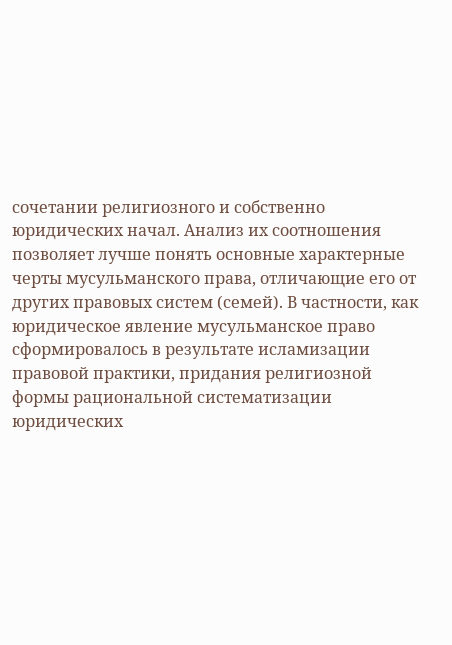сочетании религиозного и собственно юридических начал. Анализ их соотношения позволяет лучше понять основные характерные черты мусульманского права, отличающие его от других правовых систем (семей). В частности, как юридическое явление мусульманское право сформировалось в результате исламизации правовой практики, придания религиозной формы рациональной систематизации юридических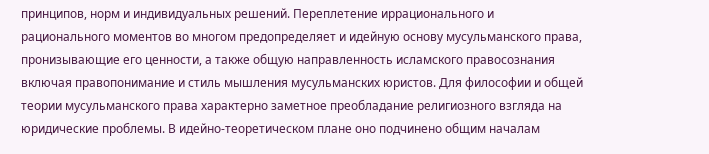принципов, норм и индивидуальных решений. Переплетение иррационального и рационального моментов во многом предопределяет и идейную основу мусульманского права, пронизывающие его ценности, а также общую направленность исламского правосознания включая правопонимание и стиль мышления мусульманских юристов. Для философии и общей теории мусульманского права характерно заметное преобладание религиозного взгляда на юридические проблемы. В идейно-теоретическом плане оно подчинено общим началам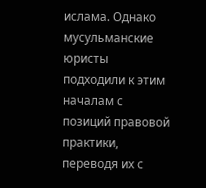ислама. Однако мусульманские юристы подходили к этим началам с позиций правовой практики, переводя их с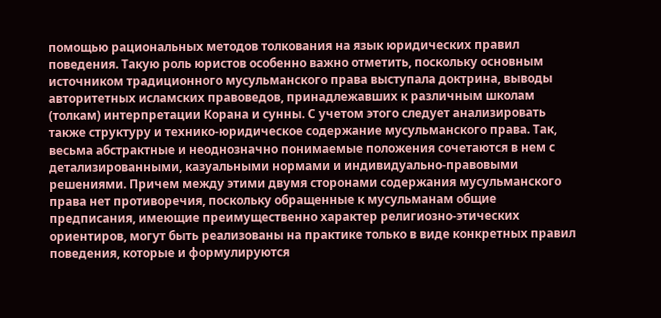помощью рациональных методов толкования на язык юридических правил поведения. Такую роль юристов особенно важно отметить, поскольку основным источником традиционного мусульманского права выступала доктрина, выводы авторитетных исламских правоведов, принадлежавших к различным школам (толкам) интерпретации Корана и сунны. С учетом этого следует анализировать также структуру и технико-юридическое содержание мусульманского права. Так, весьма абстрактные и неоднозначно понимаемые положения сочетаются в нем с детализированными, казуальными нормами и индивидуально-правовыми решениями. Причем между этими двумя сторонами содержания мусульманского права нет противоречия, поскольку обращенные к мусульманам общие предписания, имеющие преимущественно характер религиозно-этических ориентиров, могут быть реализованы на практике только в виде конкретных правил поведения, которые и формулируются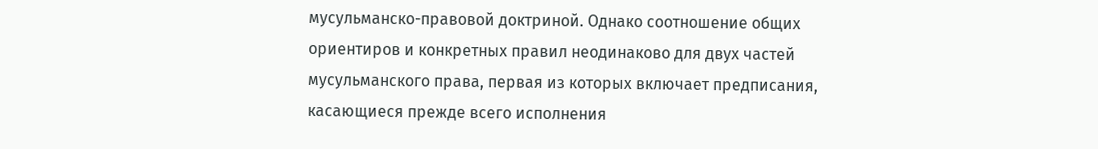мусульманско-правовой доктриной. Однако соотношение общих ориентиров и конкретных правил неодинаково для двух частей мусульманского права, первая из которых включает предписания, касающиеся прежде всего исполнения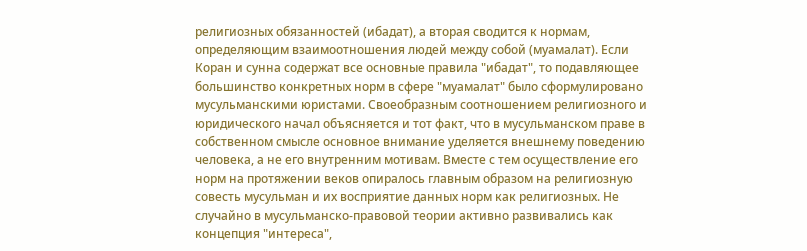религиозных обязанностей (ибадат), а вторая сводится к нормам, определяющим взаимоотношения людей между собой (муамалат). Если Коран и сунна содержат все основные правила "ибадат", то подавляющее большинство конкретных норм в сфере "муамалат" было сформулировано мусульманскими юристами. Своеобразным соотношением религиозного и юридического начал объясняется и тот факт, что в мусульманском праве в собственном смысле основное внимание уделяется внешнему поведению человека, а не его внутренним мотивам. Вместе с тем осуществление его норм на протяжении веков опиралось главным образом на религиозную совесть мусульман и их восприятие данных норм как религиозных. Не случайно в мусульманско-правовой теории активно развивались как концепция "интереса",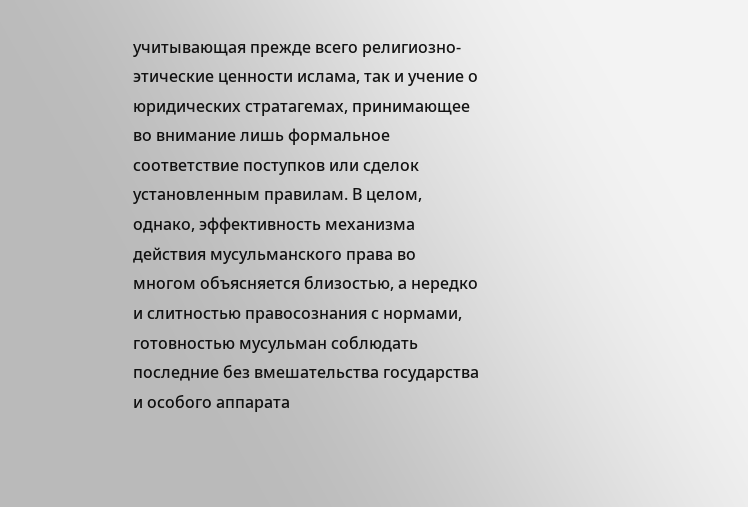учитывающая прежде всего религиозно-этические ценности ислама, так и учение о юридических стратагемах, принимающее во внимание лишь формальное соответствие поступков или сделок установленным правилам. В целом, однако, эффективность механизма действия мусульманского права во многом объясняется близостью, а нередко и слитностью правосознания с нормами, готовностью мусульман соблюдать последние без вмешательства государства и особого аппарата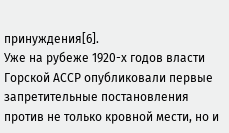принуждения[6].                                                                                                                           Уже на рубеже 1920-х годов власти Горской АССР опубликовали первые запретительные постановления против не только кровной мести, но и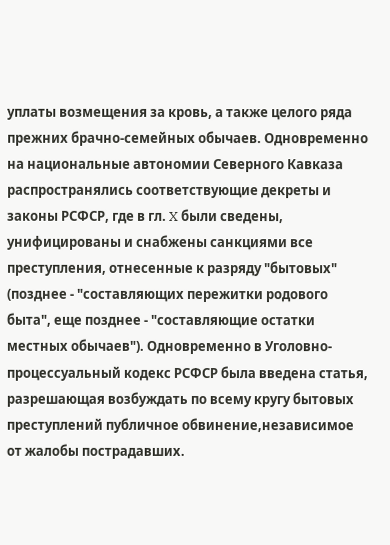уплаты возмещения за кровь, а также целого ряда прежних брачно-семейных обычаев. Одновременно на национальные автономии Северного Кавказа распространялись соответствующие декреты и законы РСФСР, где в гл. X были сведены, унифицированы и снабжены санкциями все преступления, отнесенные к разряду "бытовых" (позднее - "составляющих пережитки родового быта", еще позднее - "составляющие остатки местных обычаев"). Одновременно в Уголовно-процессуальный кодекс РСФСР была введена статья, разрешающая возбуждать по всему кругу бытовых преступлений публичное обвинение,независимое от жалобы пострадавших.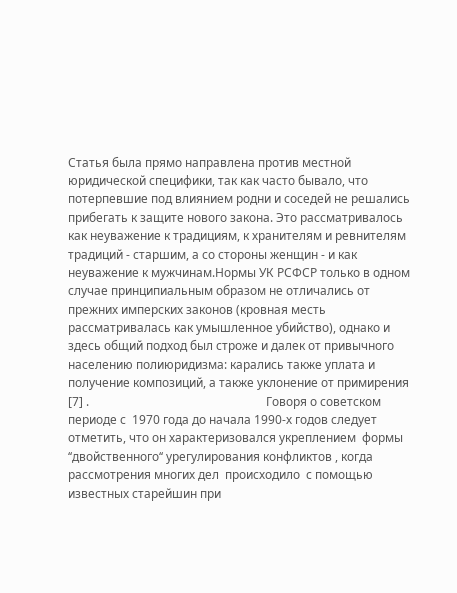Статья была прямо направлена против местной юридической специфики, так как часто бывало, что потерпевшие под влиянием родни и соседей не решались прибегать к защите нового закона. Это рассматривалось как неуважение к традициям, к хранителям и ревнителям традиций - старшим, а со стороны женщин - и как неуважение к мужчинам.Нормы УК РСФСР только в одном случае принципиальным образом не отличались от прежних имперских законов (кровная месть рассматривалась как умышленное убийство), однако и здесь общий подход был строже и далек от привычного населению полиюридизма: карались также уплата и получение композиций, а также уклонение от примирения [7] .                                                           Говоря о советском периоде с  1970 года до начала 1990-х годов следует отметить, что он характеризовался укреплением  формы  ‘‘двойственного‘‘ урегулирования конфликтов , когда   рассмотрения многих дел  происходило  с помощью  известных старейшин при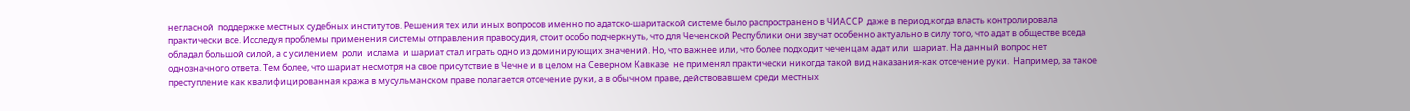негласной  поддержке местных судебных институтов. Решения тех или иных вопросов именно по адатско-шаритаской системе было распространено в ЧИАССР  даже в период,когда власть контролировала практически все. Исследуя проблемы применения системы отправления правосудия, стоит особо подчеркнуть, что для Чеченской Республики они звучат особенно актуально в силу того, что адат в обществе вседа обладал большой силой, а с усилением  роли  ислама  и шариат стал играть одно из доминирующих значений. Но, что важнее или, что более подходит чеченцам адат или  шариат. На данный вопрос нет однозначного ответа. Тем более, что шариат несмотря на свое присутствие в Чечне и в целом на Северном Кавказе  не применял практически никогда такой вид наказания-как отсечение руки.  Например, за такое преступление как квалифицированная кража в мусульманском праве полагается отсечение руки, а в обычном праве, действовавшем среди местных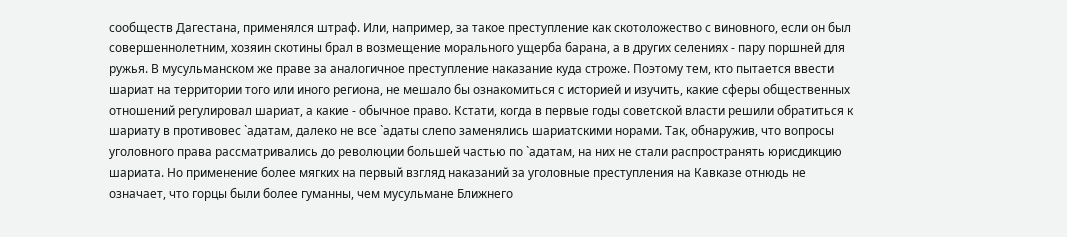сообществ Дагестана, применялся штраф. Или, например, за такое преступление как скотоложество с виновного, если он был совершеннолетним, хозяин скотины брал в возмещение морального ущерба барана, а в других селениях - пару поршней для ружья. В мусульманском же праве за аналогичное преступление наказание куда строже. Поэтому тем, кто пытается ввести шариат на территории того или иного региона, не мешало бы ознакомиться с историей и изучить, какие сферы общественных отношений регулировал шариат, а какие - обычное право. Кстати, когда в первые годы советской власти решили обратиться к шариату в противовес `адатам, далеко не все `адаты слепо заменялись шариатскими норами. Так, обнаружив, что вопросы уголовного права рассматривались до революции большей частью по `адатам, на них не стали распространять юрисдикцию шариата. Но применение более мягких на первый взгляд наказаний за уголовные преступления на Кавказе отнюдь не означает, что горцы были более гуманны, чем мусульмане Ближнего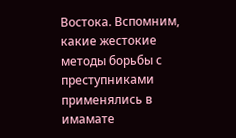Востока. Вспомним, какие жестокие методы борьбы с преступниками применялись в имамате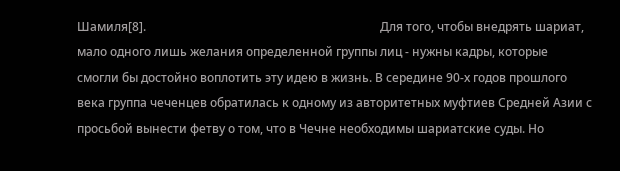Шамиля[8].                                                                              Для того, чтобы внедрять шариат, мало одного лишь желания определенной группы лиц - нужны кадры, которые смогли бы достойно воплотить эту идею в жизнь. В середине 90-х годов прошлого века группа чеченцев обратилась к одному из авторитетных муфтиев Средней Азии с просьбой вынести фетву о том, что в Чечне необходимы шариатские суды. Но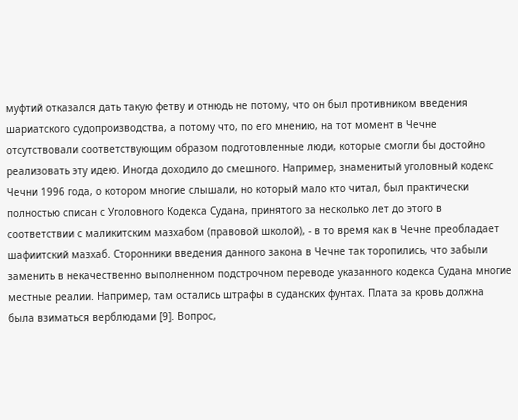муфтий отказался дать такую фетву и отнюдь не потому, что он был противником введения шариатского судопроизводства, а потому что, по его мнению, на тот момент в Чечне отсутствовали соответствующим образом подготовленные люди, которые смогли бы достойно реализовать эту идею. Иногда доходило до смешного. Например, знаменитый уголовный кодекс Чечни 1996 года, о котором многие слышали, но который мало кто читал, был практически полностью списан с Уголовного Кодекса Судана, принятого за несколько лет до этого в соответствии с маликитским мазхабом (правовой школой), - в то время как в Чечне преобладает шафиитский мазхаб. Сторонники введения данного закона в Чечне так торопились, что забыли заменить в некачественно выполненном подстрочном переводе указанного кодекса Судана многие местные реалии. Например, там остались штрафы в суданских фунтах. Плата за кровь должна была взиматься верблюдами [9]. Вопрос,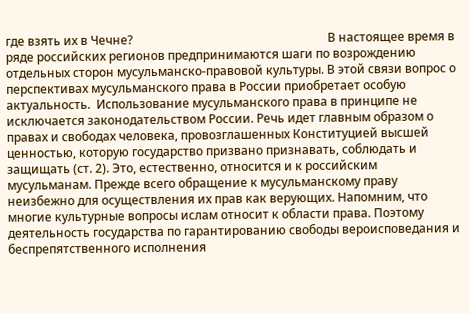где взять их в Чечне?                                                                 В настоящее время в ряде российских регионов предпринимаются шаги по возрождению отдельных сторон мусульманско-правовой культуры. В этой связи вопрос о перспективах мусульманского права в России приобретает особую актуальность.  Использование мусульманского права в принципе не исключается законодательством России. Речь идет главным образом о правах и свободах человека, провозглашенных Конституцией высшей ценностью, которую государство призвано признавать, соблюдать и защищать (ст. 2). Это, естественно, относится и к российским мусульманам. Прежде всего обращение к мусульманскому праву неизбежно для осуществления их прав как верующих. Напомним, что многие культурные вопросы ислам относит к области права. Поэтому деятельность государства по гарантированию свободы вероисповедания и беспрепятственного исполнения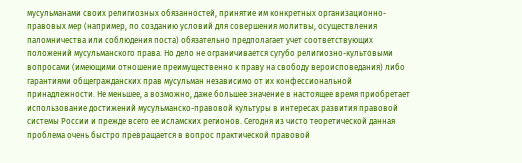мусульманами своих религиозных обязанностей, принятие им конкретных организационно-правовых мер (например, по созданию условий для совершения молитвы, осуществления паломничества или соблюдения поста) обязательно предполагает учет соответствующих положений мусульманского права. Но дело не ограничивается сугубо религиозно-культовыми вопросами (имеющими отношение преимущественно к праву на свободу вероисповедания) либо гарантиями общегражданских прав мусульман независимо от их конфессиональной принадлежности. Не меньшее, а возможно, даже большее значение в настоящее время приобретает использование достижений мусульманско-правовой культуры в интересах развития правовой системы России и прежде всего ее исламских регионов. Сегодня из чисто теоретической данная проблема очень быстро превращается в вопрос практической правовой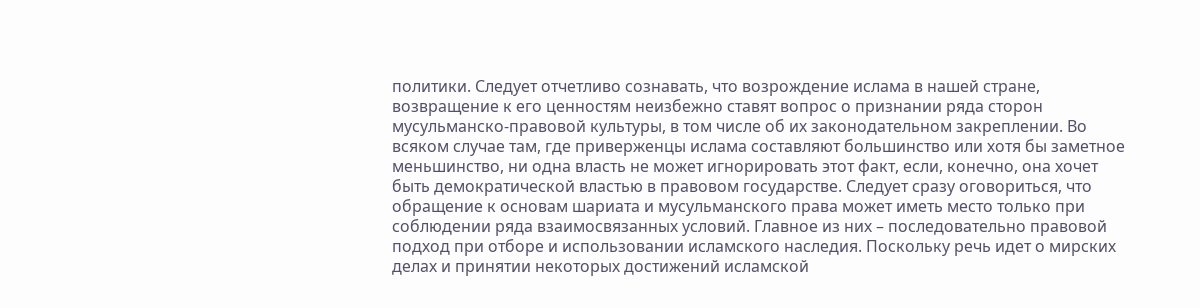политики. Следует отчетливо сознавать, что возрождение ислама в нашей стране, возвращение к его ценностям неизбежно ставят вопрос о признании ряда сторон мусульманско-правовой культуры, в том числе об их законодательном закреплении. Во всяком случае там, где приверженцы ислама составляют большинство или хотя бы заметное меньшинство, ни одна власть не может игнорировать этот факт, если, конечно, она хочет быть демократической властью в правовом государстве. Следует сразу оговориться, что обращение к основам шариата и мусульманского права может иметь место только при соблюдении ряда взаимосвязанных условий. Главное из них – последовательно правовой подход при отборе и использовании исламского наследия. Поскольку речь идет о мирских делах и принятии некоторых достижений исламской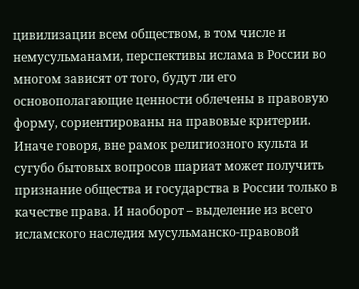цивилизации всем обществом, в том числе и немусульманами, перспективы ислама в России во многом зависят от того, будут ли его основополагающие ценности облечены в правовую форму, сориентированы на правовые критерии. Иначе говоря, вне рамок религиозного культа и сугубо бытовых вопросов шариат может получить признание общества и государства в России только в качестве права. И наоборот – выделение из всего исламского наследия мусульманско-правовой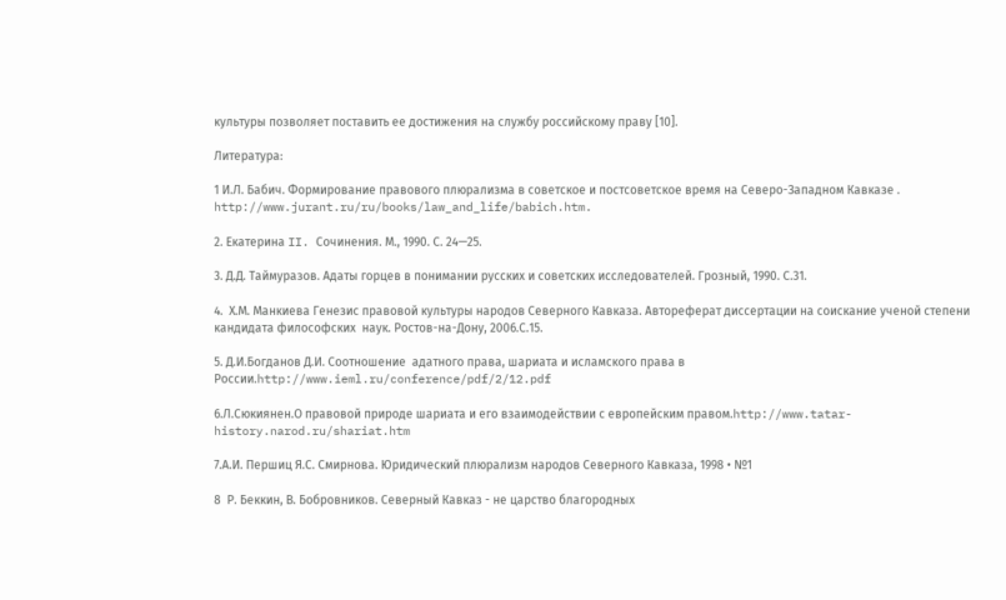культуры позволяет поставить ее достижения на службу российскому праву [10].

Литература:

1 И.Л. Бабич. Формирование правового плюрализма в советское и постсоветское время на Северо-Западном Кавказе . http://www.jurant.ru/ru/books/law_and_life/babich.htm.

2. Екатерина II. Сочинения. М., 1990. С. 24—25.

3. Д.Д. Таймуразов. Адаты горцев в понимании русских и советских исследователей. Грозный, 1990. С.31.

4.  Х.М. Манкиева Генезис правовой культуры народов Северного Кавказа. Автореферат диссертации на соискание ученой степени кандидата философских  наук. Ростов-на-Дону, 2006.С.15.

5. Д.И.Богданов Д.И. Соотношение  адатного права, шариата и исламского права в России.http://www.ieml.ru/conference/pdf/2/12.pdf

6.Л.Сюкиянен.О правовой природе шариата и его взаимодействии с европейским правом.http://www.tatar-history.narod.ru/shariat.htm

7.А.И. Першиц Я.С. Смирнова. Юридический плюрализм народов Северного Кавказа, 1998 • №1

8  Р. Беккин, В. Бобровников. Северный Кавказ - не царство благородных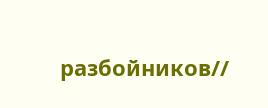разбойников//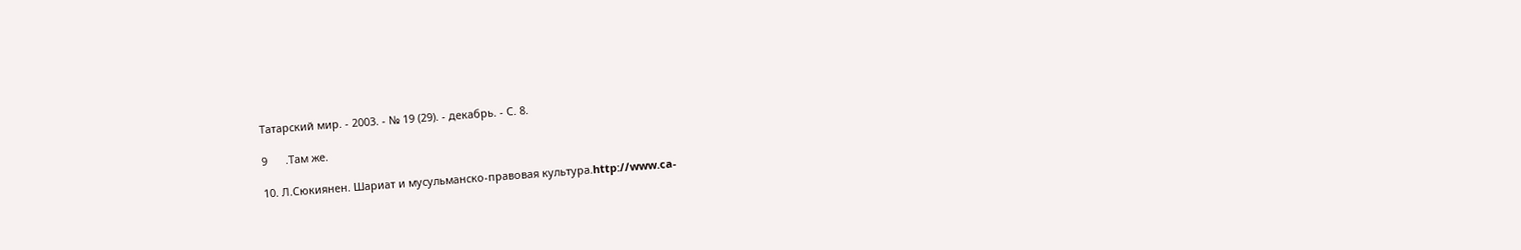Татарский мир. - 2003. - № 19 (29). - декабрь. - С. 8.

9      .Там же.

10. Л.Сюкиянен. Шариат и мусульманско-правовая культура.http://www.ca-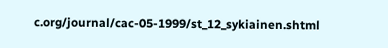c.org/journal/cac-05-1999/st_12_sykiainen.shtml